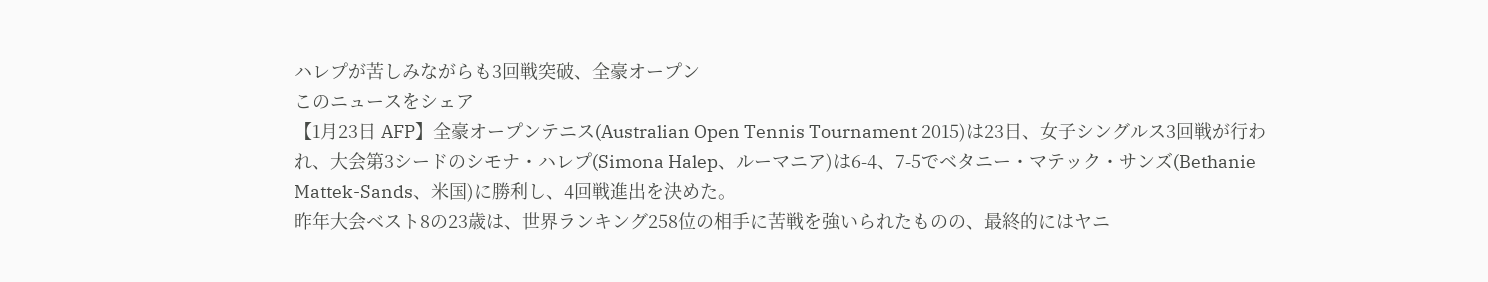ハレプが苦しみながらも3回戦突破、全豪オープン
このニュースをシェア
【1月23日 AFP】全豪オープンテニス(Australian Open Tennis Tournament 2015)は23日、女子シングルス3回戦が行われ、大会第3シードのシモナ・ハレプ(Simona Halep、ルーマニア)は6-4、7-5でベタニー・マテック・サンズ(Bethanie Mattek-Sands、米国)に勝利し、4回戦進出を決めた。
昨年大会ベスト8の23歳は、世界ランキング258位の相手に苦戦を強いられたものの、最終的にはヤニ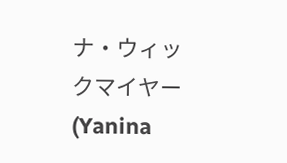ナ・ウィックマイヤー(Yanina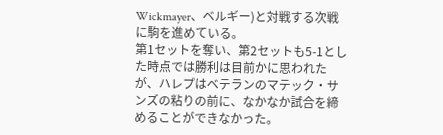Wickmayer、ベルギー)と対戦する次戦に駒を進めている。
第1セットを奪い、第2セットも5-1とした時点では勝利は目前かに思われたが、ハレプはベテランのマテック・サンズの粘りの前に、なかなか試合を締めることができなかった。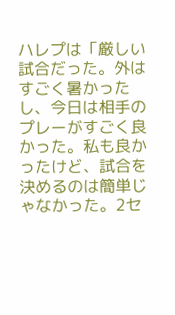ハレプは「厳しい試合だった。外はすごく暑かったし、今日は相手のプレーがすごく良かった。私も良かったけど、試合を決めるのは簡単じゃなかった。2セ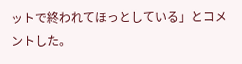ットで終われてほっとしている」とコメントした。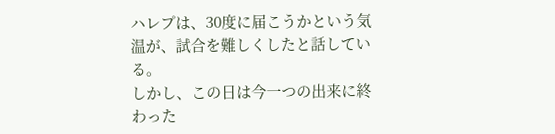ハレプは、30度に届こうかという気温が、試合を難しくしたと話している。
しかし、この日は今一つの出来に終わった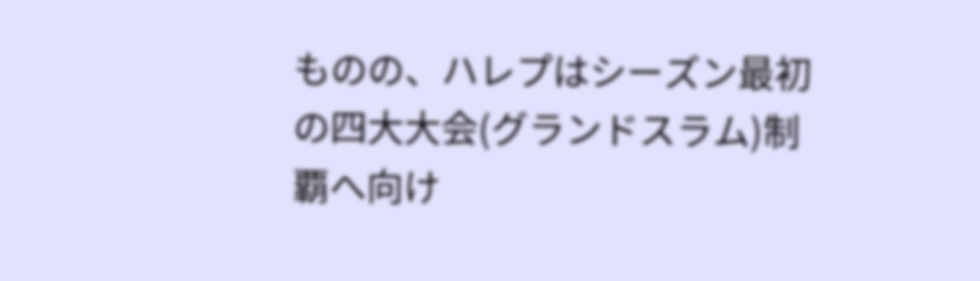ものの、ハレプはシーズン最初の四大大会(グランドスラム)制覇へ向け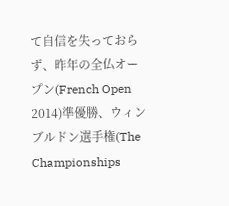て自信を失っておらず、昨年の全仏オープン(French Open 2014)準優勝、ウィンブルドン選手権(The Championships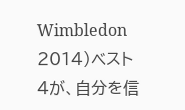Wimbledon 2014)ベスト4が、自分を信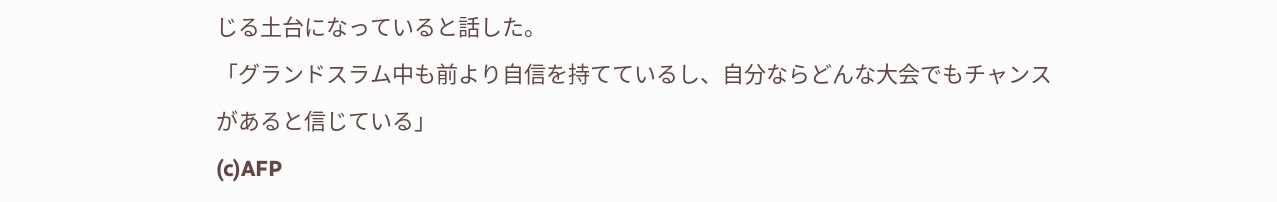じる土台になっていると話した。
「グランドスラム中も前より自信を持てているし、自分ならどんな大会でもチャンスがあると信じている」
(c)AFP